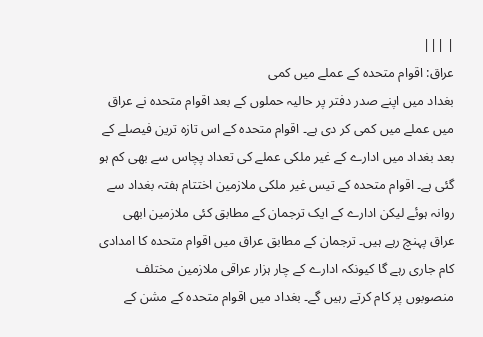| |||
عراق: اقوام متحدہ کے عملے میں کمی
بغداد میں اپنے صدر دفتر پر حالیہ حملوں کے بعد اقوام متحدہ نے عراق میں عملے میں کمی کر دی ہے۔ اقوام متحدہ کے اس تازہ ترین فیصلے کے بعد بغداد میں ادارے کے غیر ملکی عملے کی تعداد پچاس سے بھی کم ہو گئی ہے۔ اقوام متحدہ کے تیس غیر ملکی ملازمین اختتام ہفتہ بغداد سے روانہ ہوئے لیکن ادارے کے ایک ترجمان کے مطابق کئی ملازمین ابھی عراق پہنچ رہے ہیں۔ ترجمان کے مطابق عراق میں اقوام متحدہ کا امدادی کام جاری رہے گا کیونکہ ادارے کے چار ہزار عراقی ملازمین مختلف منصوبوں پر کام کرتے رہیں گے۔ بغداد میں اقوام متحدہ کے مشن کے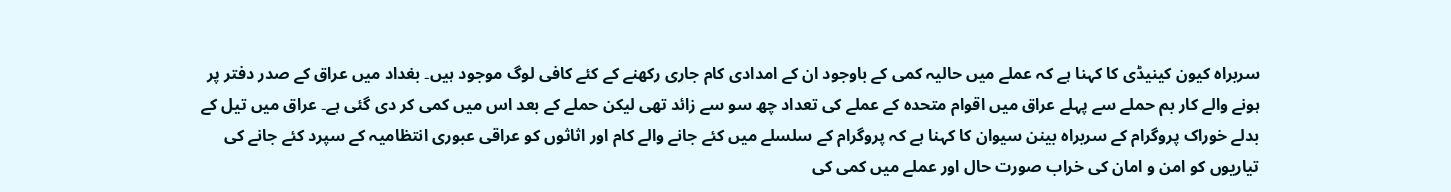سربراہ کیون کینیڈی کا کہنا ہے کہ عملے میں حالیہ کمی کے باوجود ان کے امدادی کام جاری رکھنے کے کئے کافی لوگ موجود ہیں۔ بغداد میں عراق کے صدر دفتر پر ہونے والے کار بم حملے سے پہلے عراق میں اقوام متحدہ کے عملے کی تعداد چھ سو سے زائد تھی لیکن حملے کے بعد اس میں کمی کر دی گئی ہے۔ عراق میں تیل کے بدلے خوراک پروگرام کے سربراہ بینن سیوان کا کہنا ہے کہ پروگرام کے سلسلے میں کئے جانے والے کام اور اثاثوں کو عراقی عبوری انتظامیہ کے سپرد کئے جانے کی تیاریوں کو امن و امان کی خراب صورت حال اور عملے میں کمی کی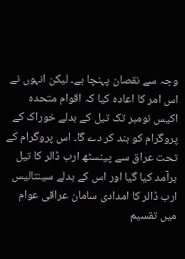وجہ سے نقصان پہنچا ہے۔ لیکن انہوں نے اس امر کا اعادہ کیا کہ اقوام متحدہ اکیس نومبر تک تیل کے بدلے خوراک کے پروگرام کو بند کر دے گا۔ اس پروگرام کے تحت عراق سے پینسٹھ ارب ڈالر کا تیل برآمد کیا گیا اور اس کے بدلے سینتالیس ارب ڈالر کا امدادی سامان عراقی عوام میں تقسیم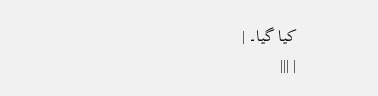کیا گیا۔ |
| |||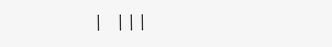| |||